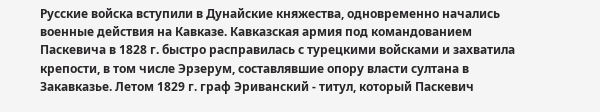Русские войска вступили в Дунайские княжества, одновременно начались военные действия на Кавказе. Кавказская армия под командованием Паскевича в 1828 г. быстро расправилась с турецкими войсками и захватила крепости, в том числе Эрзерум, составлявшие опору власти султана в Закавказье. Летом 1829 г. граф Эриванский - титул, который Паскевич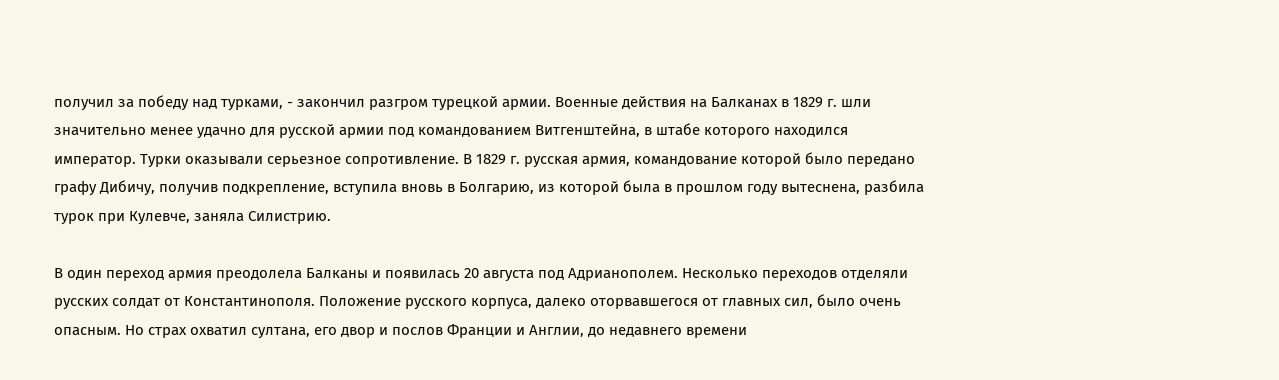получил за победу над турками, - закончил разгром турецкой армии. Военные действия на Балканах в 1829 г. шли значительно менее удачно для русской армии под командованием Витгенштейна, в штабе которого находился император. Турки оказывали серьезное сопротивление. В 1829 г. русская армия, командование которой было передано графу Дибичу, получив подкрепление, вступила вновь в Болгарию, из которой была в прошлом году вытеснена, разбила турок при Кулевче, заняла Силистрию.

В один переход армия преодолела Балканы и появилась 20 августа под Адрианополем. Несколько переходов отделяли русских солдат от Константинополя. Положение русского корпуса, далеко оторвавшегося от главных сил, было очень опасным. Но страх охватил султана, его двор и послов Франции и Англии, до недавнего времени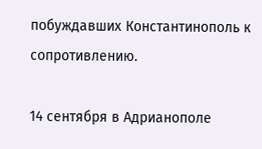побуждавших Константинополь к сопротивлению.

14 сентября в Адрианополе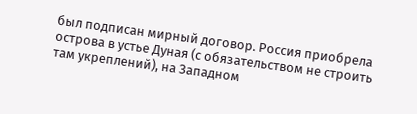был подписан мирный договор. Россия приобрела острова в устье Дуная (с обязательством не строить там укреплений), на Западном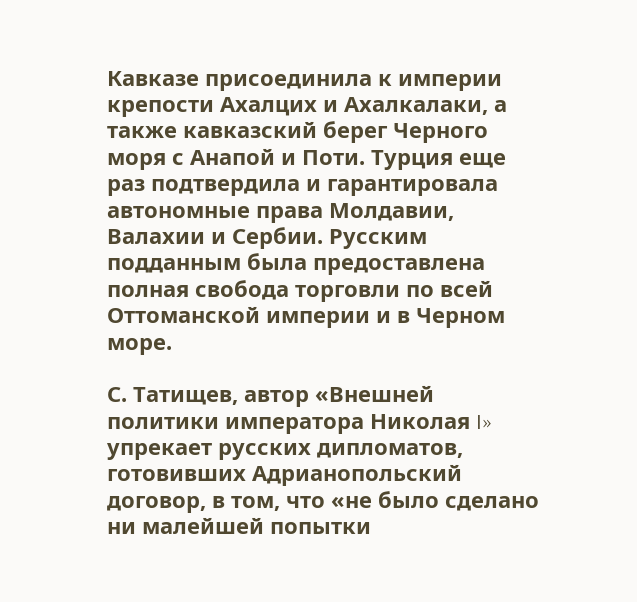Кавказе присоединила к империи крепости Ахалцих и Ахалкалаки, а также кавказский берег Черного моря с Анапой и Поти. Турция еще раз подтвердила и гарантировала автономные права Молдавии, Валахии и Сербии. Русским подданным была предоставлена полная свобода торговли по всей Оттоманской империи и в Черном море.

С. Татищев, автор «Внешней политики императора Николая I» упрекает русских дипломатов, готовивших Адрианопольский договор, в том, что «не было сделано ни малейшей попытки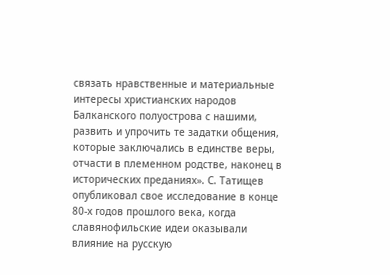связать нравственные и материальные интересы христианских народов Балканского полуострова с нашими, развить и упрочить те задатки общения, которые заключались в единстве веры, отчасти в племенном родстве, наконец в исторических преданиях». С. Татищев опубликовал свое исследование в конце 80-х годов прошлого века, когда славянофильские идеи оказывали влияние на русскую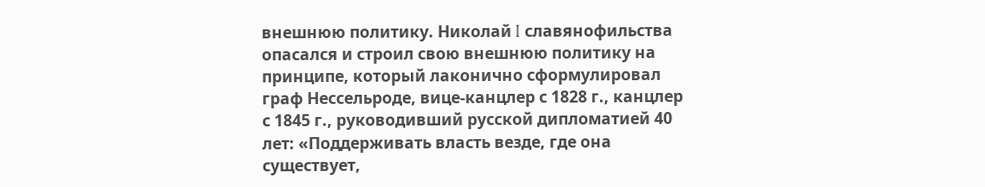внешнюю политику. Николай I славянофильства опасался и строил свою внешнюю политику на принципе, который лаконично сформулировал граф Нессельроде, вице-канцлер с 1828 г., канцлер с 1845 г., руководивший русской дипломатией 40 лет: «Поддерживать власть везде, где она существует,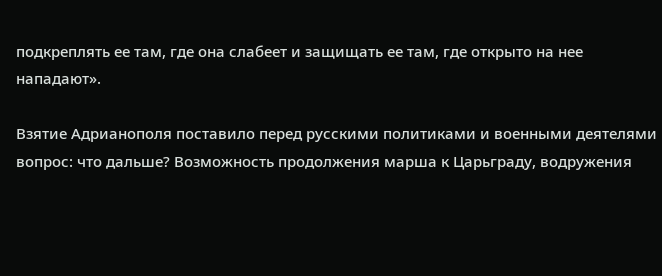подкреплять ее там, где она слабеет и защищать ее там, где открыто на нее нападают».

Взятие Адрианополя поставило перед русскими политиками и военными деятелями вопрос: что дальше? Возможность продолжения марша к Царьграду, водружения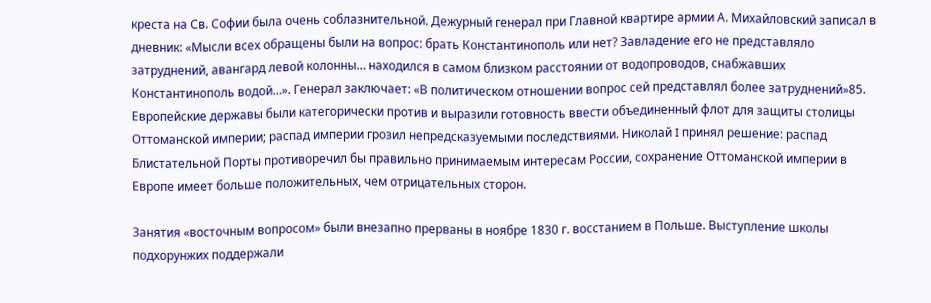креста на Св. Софии была очень соблазнительной. Дежурный генерал при Главной квартире армии А. Михайловский записал в дневник: «Мысли всех обращены были на вопрос: брать Константинополь или нет? Завладение его не представляло затруднений, авангард левой колонны… находился в самом близком расстоянии от водопроводов, снабжавших Константинополь водой…». Генерал заключает: «В политическом отношении вопрос сей представлял более затруднений»85. Европейские державы были категорически против и выразили готовность ввести объединенный флот для защиты столицы Оттоманской империи; распад империи грозил непредсказуемыми последствиями. Николай I принял решение: распад Блистательной Порты противоречил бы правильно принимаемым интересам России, сохранение Оттоманской империи в Европе имеет больше положительных, чем отрицательных сторон.

Занятия «восточным вопросом» были внезапно прерваны в ноябре 1830 г. восстанием в Польше. Выступление школы подхорунжих поддержали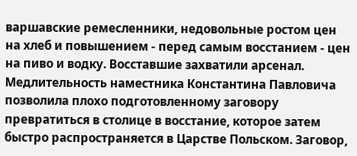варшавские ремесленники, недовольные ростом цен на хлеб и повышением - перед самым восстанием - цен на пиво и водку. Восставшие захватили арсенал. Медлительность наместника Константина Павловича позволила плохо подготовленному заговору превратиться в столице в восстание, которое затем быстро распространяется в Царстве Польском. Заговор,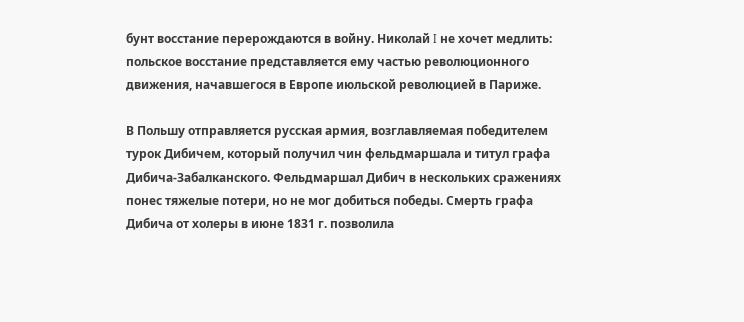бунт восстание перерождаются в войну. Николай I не хочет медлить: польское восстание представляется ему частью революционного движения, начавшегося в Европе июльской революцией в Париже.

В Польшу отправляется русская армия, возглавляемая победителем турок Дибичем, который получил чин фельдмаршала и титул графа Дибича-Забалканского. Фельдмаршал Дибич в нескольких сражениях понес тяжелые потери, но не мог добиться победы. Смерть графа Дибича от холеры в июне 1831 г. позволила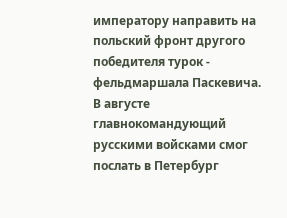императору направить на польский фронт другого победителя турок - фельдмаршала Паскевича. В августе главнокомандующий русскими войсками смог послать в Петербург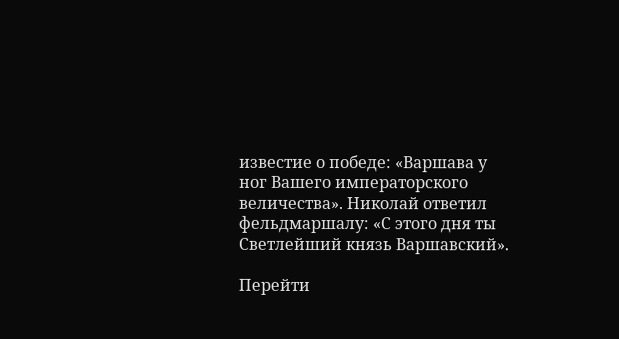известие о победе: «Варшава у ног Вашего императорского величества». Николай ответил фельдмаршалу: «С этого дня ты Светлейший князь Варшавский».

Перейти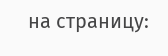на страницу: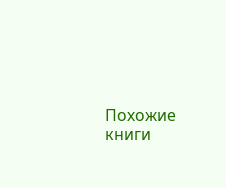Похожие книги